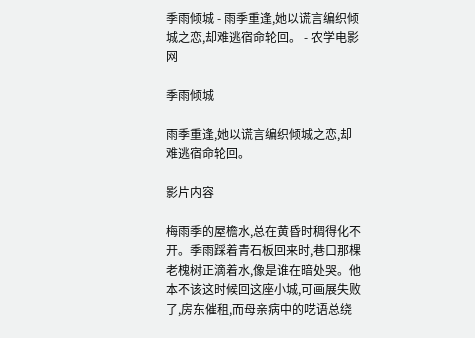季雨倾城 - 雨季重逢,她以谎言编织倾城之恋,却难逃宿命轮回。 - 农学电影网

季雨倾城

雨季重逢,她以谎言编织倾城之恋,却难逃宿命轮回。

影片内容

梅雨季的屋檐水,总在黄昏时稠得化不开。季雨踩着青石板回来时,巷口那棵老槐树正滴着水,像是谁在暗处哭。他本不该这时候回这座小城,可画展失败了,房东催租,而母亲病中的呓语总绕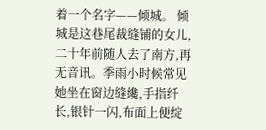着一个名字——倾城。 倾城是这巷尾裁缝铺的女儿,二十年前随人去了南方,再无音讯。季雨小时候常见她坐在窗边缝纔,手指纤长,银针一闪,布面上便绽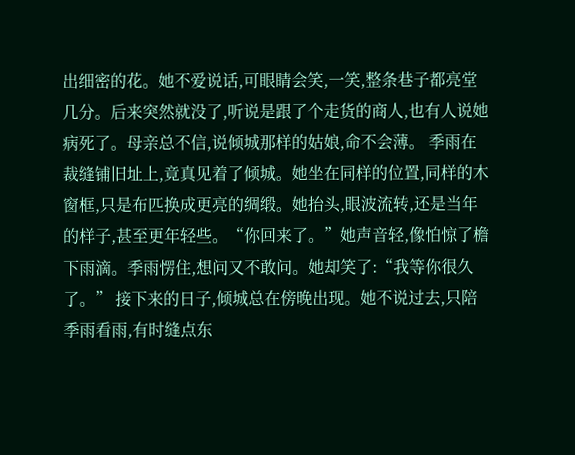出细密的花。她不爱说话,可眼睛会笑,一笑,整条巷子都亮堂几分。后来突然就没了,听说是跟了个走货的商人,也有人说她病死了。母亲总不信,说倾城那样的姑娘,命不会薄。 季雨在裁缝铺旧址上,竟真见着了倾城。她坐在同样的位置,同样的木窗框,只是布匹换成更亮的绸缎。她抬头,眼波流转,还是当年的样子,甚至更年轻些。“你回来了。”她声音轻,像怕惊了檐下雨滴。季雨愣住,想问又不敢问。她却笑了:“我等你很久了。” 接下来的日子,倾城总在傍晚出现。她不说过去,只陪季雨看雨,有时缝点东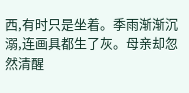西,有时只是坐着。季雨渐渐沉溺,连画具都生了灰。母亲却忽然清醒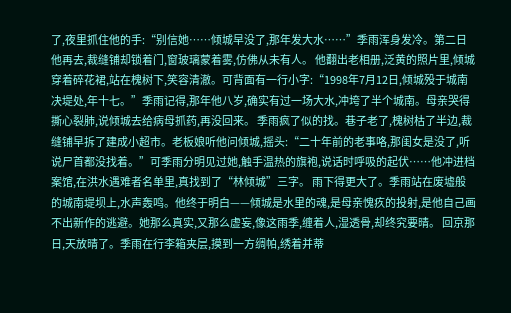了,夜里抓住他的手:“别信她……倾城早没了,那年发大水……”季雨浑身发冷。第二日他再去,裁缝铺却锁着门,窗玻璃蒙着雾,仿佛从未有人。 他翻出老相册,泛黄的照片里,倾城穿着碎花裙,站在槐树下,笑容清澈。可背面有一行小字:“1998年7月12日,倾城殁于城南决堤处,年十七。”季雨记得,那年他八岁,确实有过一场大水,冲垮了半个城南。母亲哭得撕心裂肺,说倾城去给病母抓药,再没回来。 季雨疯了似的找。巷子老了,槐树枯了半边,裁缝铺早拆了建成小超市。老板娘听他问倾城,摇头:“二十年前的老事咯,那闺女是没了,听说尸首都没找着。”可季雨分明见过她,触手温热的旗袍,说话时呼吸的起伏……他冲进档案馆,在洪水遇难者名单里,真找到了“林倾城”三字。 雨下得更大了。季雨站在废墟般的城南堤坝上,水声轰鸣。他终于明白——倾城是水里的魂,是母亲愧疚的投射,是他自己画不出新作的逃避。她那么真实,又那么虚妄,像这雨季,缠着人,湿透骨,却终究要晴。 回京那日,天放晴了。季雨在行李箱夹层,摸到一方绸帕,绣着并蒂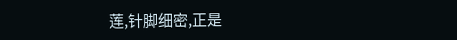莲,针脚细密,正是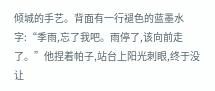倾城的手艺。背面有一行褪色的蓝墨水字:“季雨,忘了我吧。雨停了,该向前走了。”他捏着帕子,站台上阳光刺眼,终于没让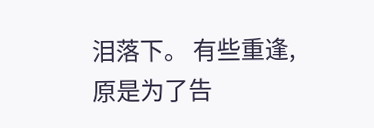泪落下。 有些重逢,原是为了告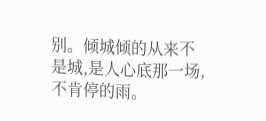别。倾城倾的从来不是城,是人心底那一场,不肯停的雨。